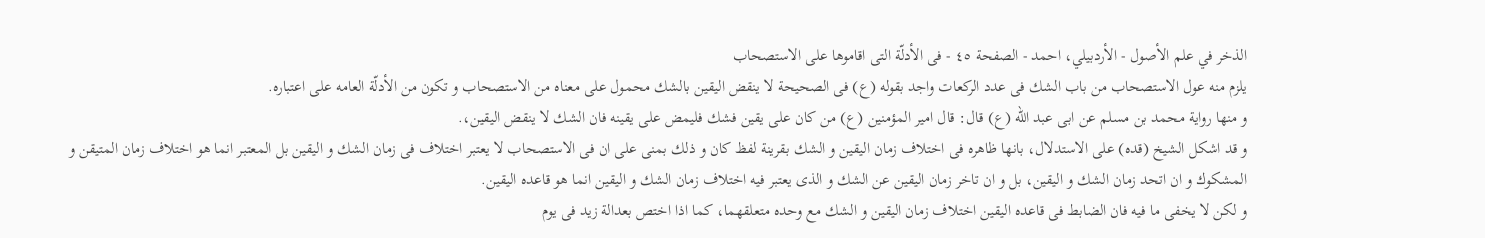الذخر في علم الأصول - الأردبيلي، احمد - الصفحة ٤٥ - فى الأدلّة التى اقاموها على الاستصحاب
يلزم منه عول الاستصحاب من باب الشك فى عدد الركعات واجد بقوله (ع) فى الصحيحة لا ينقض اليقين بالشك محمول على معناه من الاستصحاب و تكون من الأدلّة العامه على اعتباره.
و منها رواية محمد بن مسلم عن ابى عبد الله (ع) قال: قال امير المؤمنين (ع) من كان على يقين فشك فليمض على يقينه فان الشك لا ينقض اليقين،.
و قد اشكل الشيخ (قده) على الاستدلال، بانها ظاهره فى اختلاف زمان اليقين و الشك بقرينة لفظ كان و ذلك بمنى على ان فى الاستصحاب لا يعتبر اختلاف فى زمان الشك و اليقين بل المعتبر انما هو اختلاف زمان المتيقن و المشكوك و ان اتحد زمان الشك و اليقين، بل و ان تاخر زمان اليقين عن الشك و الذى يعتبر فيه اختلاف زمان الشك و اليقين انما هو قاعده اليقين.
و لكن لا يخفى ما فيه فان الضابط فى قاعده اليقين اختلاف زمان اليقين و الشك مع وحده متعلقهما، كما اذا اختص بعدالة زيد فى يوم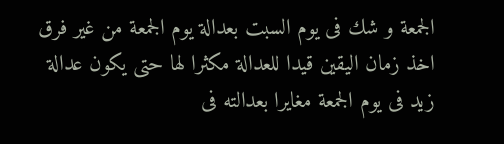الجمعة و شك فى يوم السبت بعدالة يوم الجمعة من غير فرق اخذ زمان اليقين قيدا للعدالة مكثرا لها حتى يكون عدالة زيد فى يوم الجمعة مغايرا بعدالته فى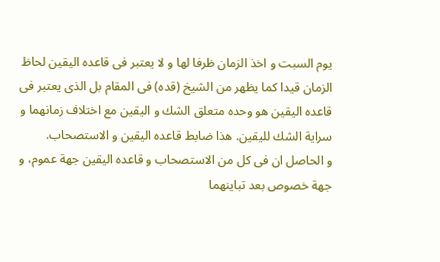يوم السبت و اخذ الزمان ظرفا لها و لا يعتبر فى قاعده اليقين لحاظ الزمان قيدا كما يظهر من الشيخ (قده) فى المقام بل الذى يعتبر فى قاعده اليقين هو وحده متعلق الشك و اليقين مع اختلاف زمانهما و سراية الشك لليقين. هذا ضابط قاعده اليقين و الاستصحاب.
و الحاصل ان فى كل من الاستصحاب و قاعده اليقين جهة عموم، و جهة خصوص بعد تباينهما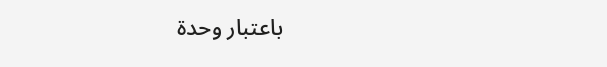باعتبار وحدة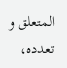المتعلق و تعدده،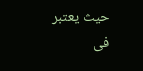حيث يعتبر فى